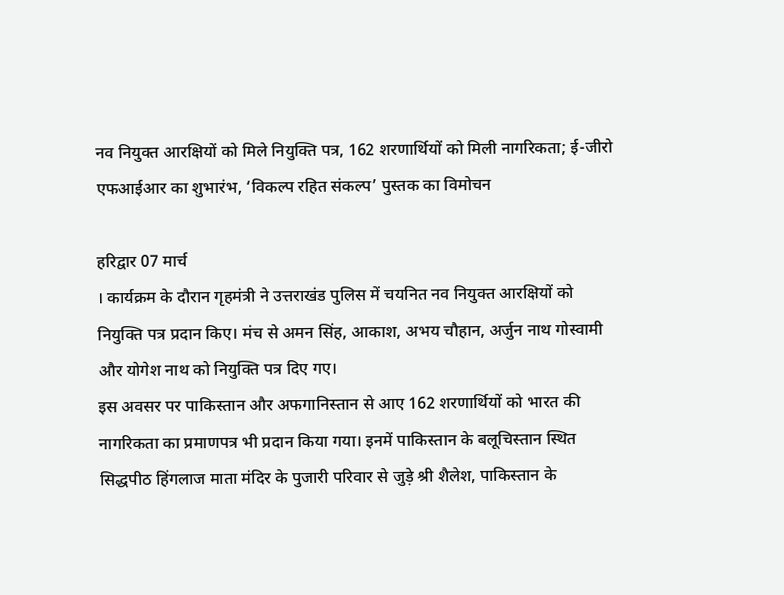नव नियुक्त आरक्षियों को मिले नियुक्ति पत्र, 162 शरणार्थियों को मिली नागरिकता; ई-जीरो एफआईआर का शुभारंभ, ‘विकल्प रहित संकल्प’ पुस्तक का विमोचन

हरिद्वार 07 मार्च
। कार्यक्रम के दौरान गृहमंत्री ने उत्तराखंड पुलिस में चयनित नव नियुक्त आरक्षियों को नियुक्ति पत्र प्रदान किए। मंच से अमन सिंह, आकाश, अभय चौहान, अर्जुन नाथ गोस्वामी और योगेश नाथ को नियुक्ति पत्र दिए गए।
इस अवसर पर पाकिस्तान और अफगानिस्तान से आए 162 शरणार्थियों को भारत की नागरिकता का प्रमाणपत्र भी प्रदान किया गया। इनमें पाकिस्तान के बलूचिस्तान स्थित सिद्धपीठ हिंगलाज माता मंदिर के पुजारी परिवार से जुड़े श्री शैलेश, पाकिस्तान के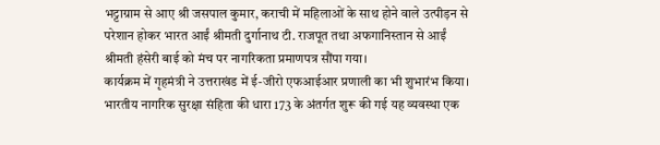भट्टाग्राम से आए श्री जसपाल कुमार, कराची में महिलाओं के साथ होने वाले उत्पीड़न से परेशान होकर भारत आईं श्रीमती दुर्गानाथ टी. राजपूत तथा अफगानिस्तान से आईं श्रीमती हंसेरी बाई को मंच पर नागरिकता प्रमाणपत्र सौंपा गया।
कार्यक्रम में गृहमंत्री ने उत्तराखंड में ई-जीरो एफआईआर प्रणाली का भी शुभारंभ किया। भारतीय नागरिक सुरक्षा संहिता की धारा 173 के अंतर्गत शुरू की गई यह व्यवस्था एक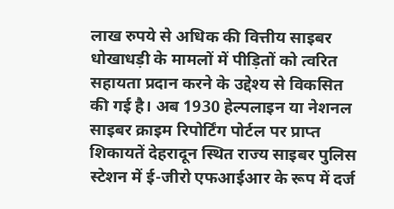लाख रुपये से अधिक की वित्तीय साइबर धोखाधड़ी के मामलों में पीड़ितों को त्वरित सहायता प्रदान करने के उद्देश्य से विकसित की गई है। अब 1930 हेल्पलाइन या नेशनल साइबर क्राइम रिपोर्टिंग पोर्टल पर प्राप्त शिकायतें देहरादून स्थित राज्य साइबर पुलिस स्टेशन में ई-जीरो एफआईआर के रूप में दर्ज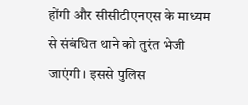होंगी और सीसीटीएनएस के माध्यम से संबंधित थाने को तुरंत भेजी जाएंगी। इससे पुलिस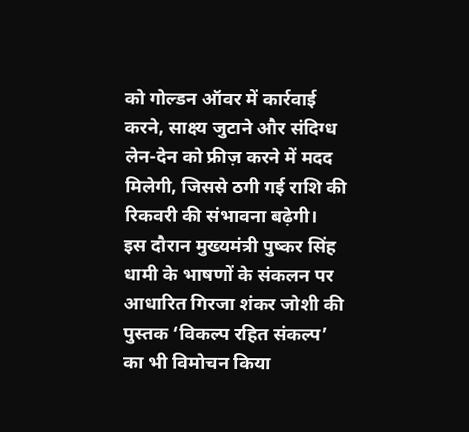को गोल्डन ऑवर में कार्रवाई करने, साक्ष्य जुटाने और संदिग्ध लेन-देन को फ्रीज़ करने में मदद मिलेगी, जिससे ठगी गई राशि की रिकवरी की संभावना बढ़ेगी।
इस दौरान मुख्यमंत्री पुष्कर सिंह धामी के भाषणों के संकलन पर आधारित गिरजा शंकर जोशी की पुस्तक ‘विकल्प रहित संकल्प’ का भी विमोचन किया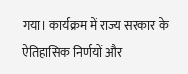गया। कार्यक्रम में राज्य सरकार के ऐतिहासिक निर्णयों और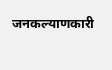जनकल्याणकारी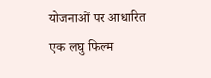योजनाओं पर आधारित एक लघु फिल्म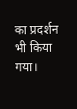का प्रदर्शन भी किया गया।